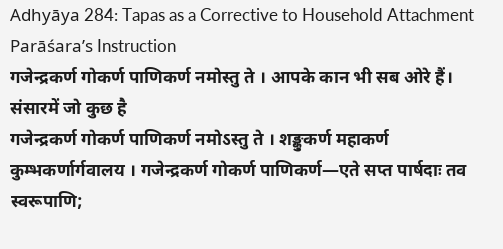Adhyāya 284: Tapas as a Corrective to Household Attachment
Parāśara’s Instruction
गजेन्द्रकर्ण गोकर्ण पाणिकर्ण नमोस्तु ते । आपके कान भी सब ओरे हैं। संसारमें जो कुछ है
गजेन्द्रकर्ण गोकर्ण पाणिकर्ण नमोऽस्तु ते । शङ्कुकर्ण महाकर्ण कुम्भकर्णार्गवालय । गजेन्द्रकर्ण गोकर्ण पाणिकर्ण—एते सप्त पार्षदाः तव स्वरूपाणि;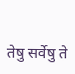तेषु सर्वेषु ते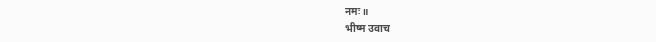नमः ॥
भीष्म उवाच